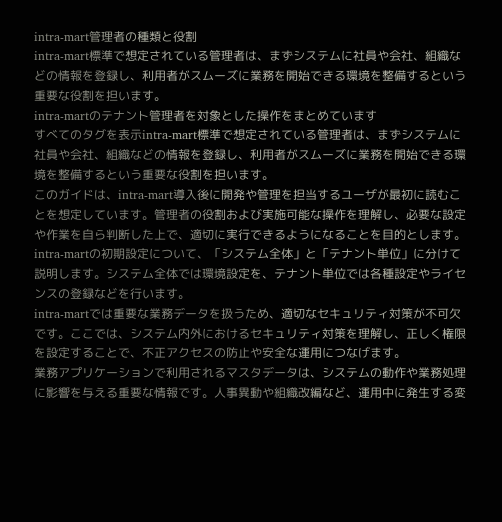intra-mart管理者の種類と役割
intra-mart標準で想定されている管理者は、まずシステムに社員や会社、組織などの情報を登録し、利用者がスムーズに業務を開始できる環境を整備するという重要な役割を担います。
intra-martのテナント管理者を対象とした操作をまとめています
すべてのタグを表示intra-mart標準で想定されている管理者は、まずシステムに社員や会社、組織などの情報を登録し、利用者がスムーズに業務を開始できる環境を整備するという重要な役割を担います。
このガイドは、intra-mart導入後に開発や管理を担当するユーザが最初に読むことを想定しています。管理者の役割および実施可能な操作を理解し、必要な設定や作業を自ら判断した上で、適切に実行できるようになることを目的とします。
intra-martの初期設定について、「システム全体」と「テナント単位」に分けて説明します。システム全体では環境設定を、テナント単位では各種設定やライセンスの登録などを行います。
intra-martでは重要な業務データを扱うため、適切なセキュリティ対策が不可欠です。ここでは、システム内外におけるセキュリティ対策を理解し、正しく権限を設定することで、不正アクセスの防止や安全な運用につなげます。
業務アプリケーションで利用されるマスタデータは、システムの動作や業務処理に影響を与える重要な情報です。人事異動や組織改編など、運用中に発生する変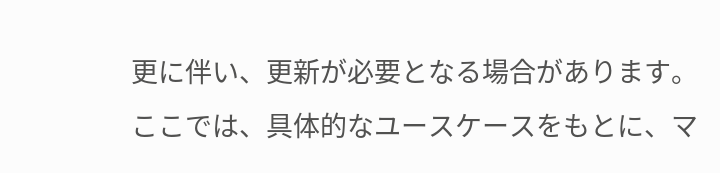更に伴い、更新が必要となる場合があります。ここでは、具体的なユースケースをもとに、マ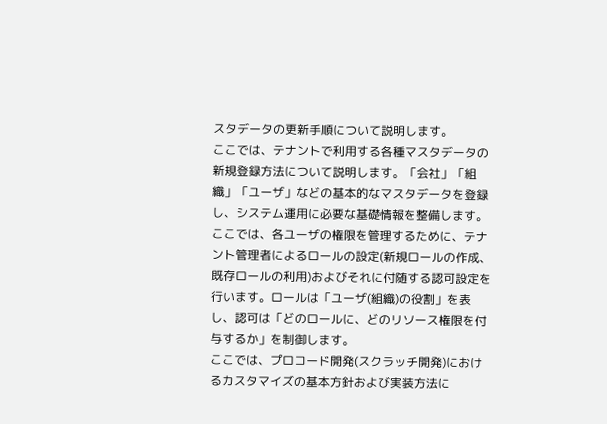スタデータの更新手順について説明します。
ここでは、テナントで利用する各種マスタデータの新規登録方法について説明します。「会社」「組織」「ユーザ」などの基本的なマスタデータを登録し、システム運用に必要な基礎情報を整備します。
ここでは、各ユーザの権限を管理するために、テナント管理者によるロールの設定(新規ロールの作成、既存ロールの利用)およびそれに付随する認可設定を行います。ロールは「ユーザ(組織)の役割」を表し、認可は「どのロールに、どのリソース権限を付与するか」を制御します。
ここでは、プロコード開発(スクラッチ開発)におけるカスタマイズの基本方針および実装方法に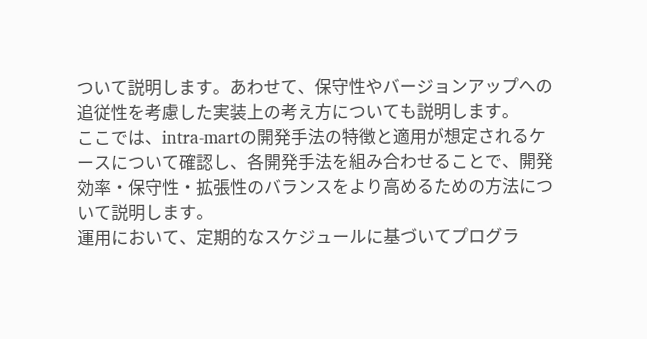ついて説明します。あわせて、保守性やバージョンアップへの追従性を考慮した実装上の考え方についても説明します。
ここでは、intra-martの開発手法の特徴と適用が想定されるケースについて確認し、各開発手法を組み合わせることで、開発効率・保守性・拡張性のバランスをより高めるための方法について説明します。
運用において、定期的なスケジュールに基づいてプログラ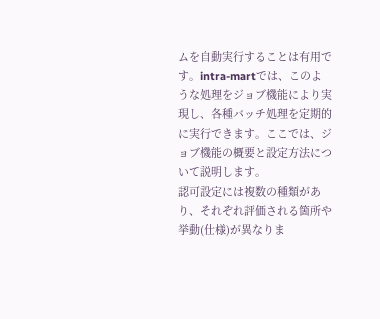ムを自動実行することは有用です。intra-martでは、このような処理をジョブ機能により実現し、各種バッチ処理を定期的に実行できます。ここでは、ジョブ機能の概要と設定方法について説明します。
認可設定には複数の種類があり、それぞれ評価される箇所や挙動(仕様)が異なりま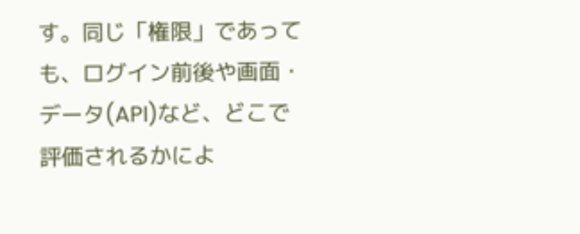す。同じ「権限」であっても、ログイン前後や画面・データ(API)など、どこで評価されるかによ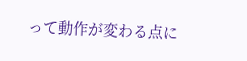って動作が変わる点に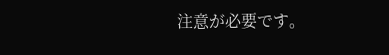注意が必要です。